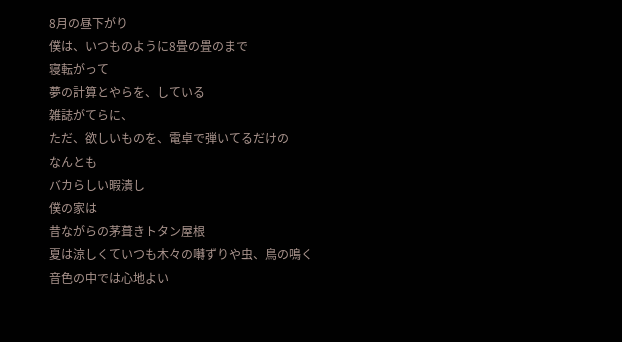8月の昼下がり
僕は、いつものように8畳の畳のまで
寝転がって
夢の計算とやらを、している
雑誌がてらに、
ただ、欲しいものを、電卓で弾いてるだけの
なんとも
バカらしい暇潰し
僕の家は
昔ながらの茅葺きトタン屋根
夏は涼しくていつも木々の囀ずりや虫、鳥の鳴く
音色の中では心地よい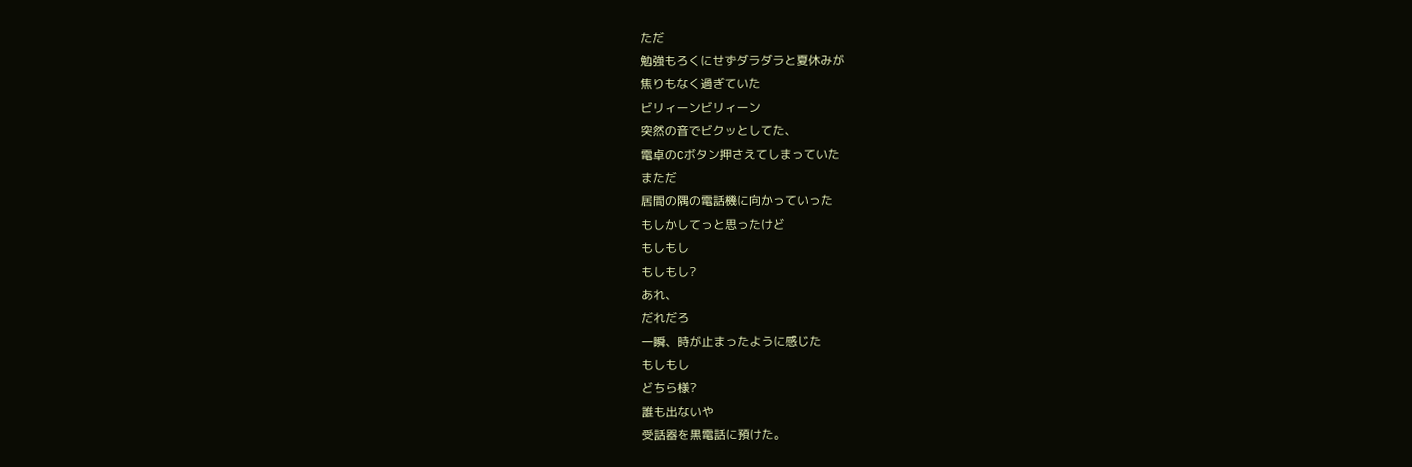ただ
勉強もろくにせずダラダラと夏休みが
焦りもなく過ぎていた
ビリィーンビリィーン
突然の音でビクッとしてた、
電卓のCボタン押さえてしまっていた
まただ
居間の隅の電話機に向かっていった
もしかしてっと思ったけど
もしもし
もしもし?
あれ、
だれだろ
一瞬、時が止まったように感じた
もしもし
どちら様?
誰も出ないや
受話器を黒電話に預けた。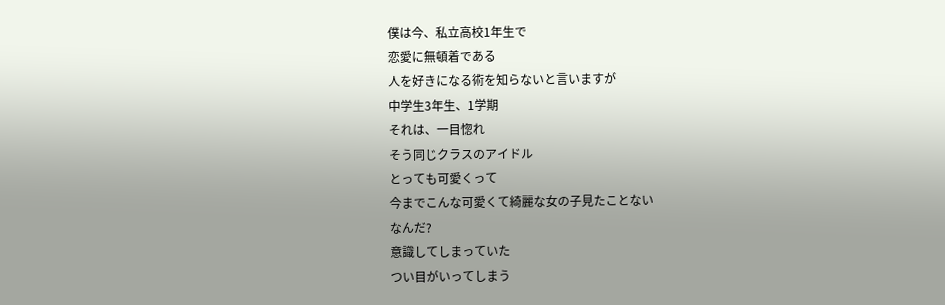僕は今、私立高校1年生で
恋愛に無頓着である
人を好きになる術を知らないと言いますが
中学生3年生、1学期
それは、一目惚れ
そう同じクラスのアイドル
とっても可愛くって
今までこんな可愛くて綺麗な女の子見たことない
なんだ?
意識してしまっていた
つい目がいってしまう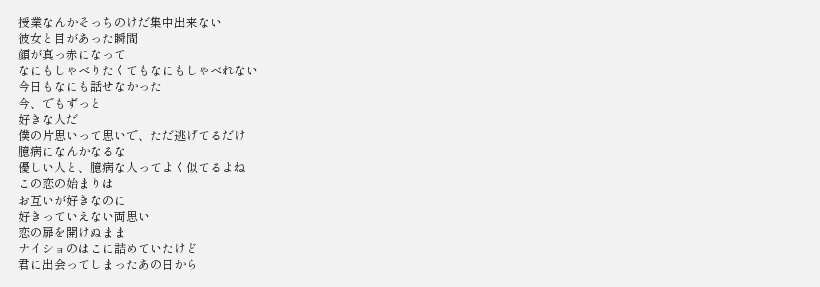授業なんかそっちのけだ集中出来ない
彼女と目があった瞬間
顔が真っ赤になって
なにもしゃべりたくてもなにもしゃべれない
今日もなにも話せなかった
今、でもずっと
好きな人だ
僕の片思いって思いで、ただ逃げてるだけ
臆病になんかなるな
優しい人と、臆病な人ってよく似てるよね
この恋の始まりは
お互いが好きなのに
好きっていえない両思い
恋の扉を開けぬまま
ナイショのはこに詰めていたけど
君に出会ってしまったあの日から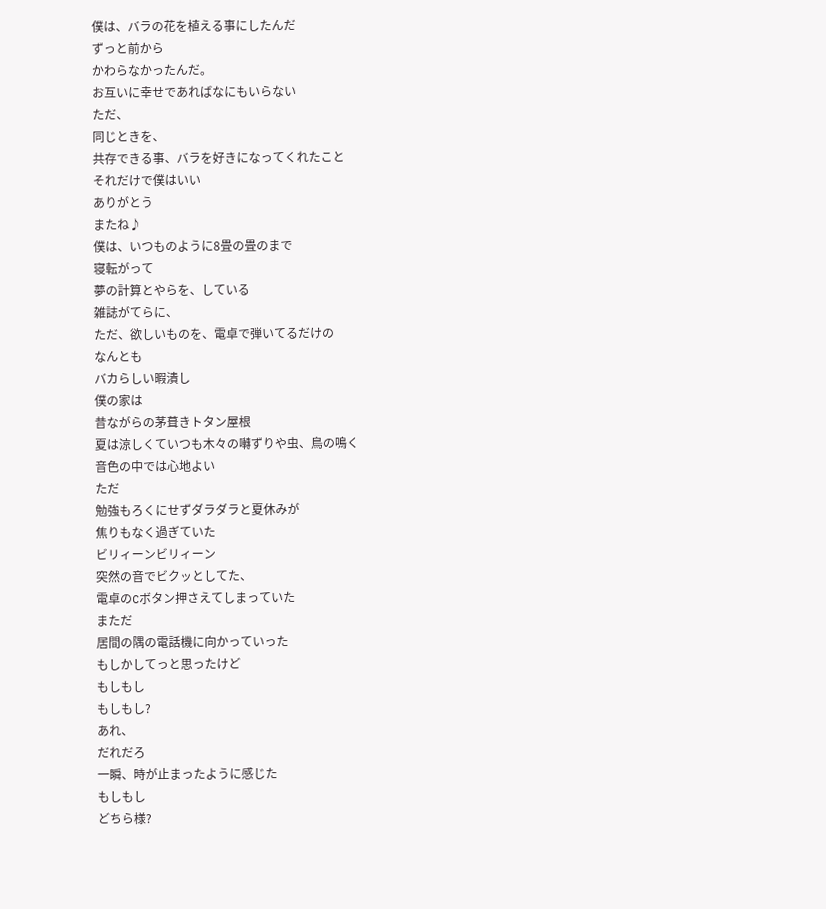僕は、バラの花を植える事にしたんだ
ずっと前から
かわらなかったんだ。
お互いに幸せであればなにもいらない
ただ、
同じときを、
共存できる事、バラを好きになってくれたこと
それだけで僕はいい
ありがとう
またね♪
僕は、いつものように8畳の畳のまで
寝転がって
夢の計算とやらを、している
雑誌がてらに、
ただ、欲しいものを、電卓で弾いてるだけの
なんとも
バカらしい暇潰し
僕の家は
昔ながらの茅葺きトタン屋根
夏は涼しくていつも木々の囀ずりや虫、鳥の鳴く
音色の中では心地よい
ただ
勉強もろくにせずダラダラと夏休みが
焦りもなく過ぎていた
ビリィーンビリィーン
突然の音でビクッとしてた、
電卓のCボタン押さえてしまっていた
まただ
居間の隅の電話機に向かっていった
もしかしてっと思ったけど
もしもし
もしもし?
あれ、
だれだろ
一瞬、時が止まったように感じた
もしもし
どちら様?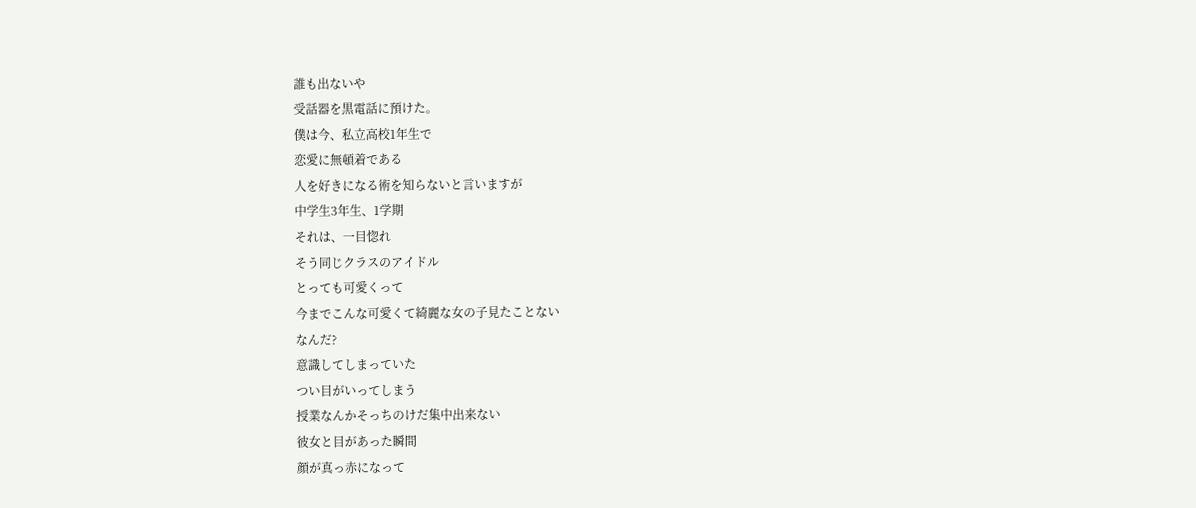誰も出ないや
受話器を黒電話に預けた。
僕は今、私立高校1年生で
恋愛に無頓着である
人を好きになる術を知らないと言いますが
中学生3年生、1学期
それは、一目惚れ
そう同じクラスのアイドル
とっても可愛くって
今までこんな可愛くて綺麗な女の子見たことない
なんだ?
意識してしまっていた
つい目がいってしまう
授業なんかそっちのけだ集中出来ない
彼女と目があった瞬間
顔が真っ赤になって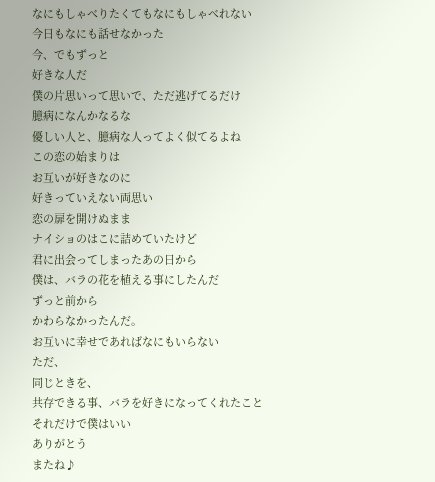なにもしゃべりたくてもなにもしゃべれない
今日もなにも話せなかった
今、でもずっと
好きな人だ
僕の片思いって思いで、ただ逃げてるだけ
臆病になんかなるな
優しい人と、臆病な人ってよく似てるよね
この恋の始まりは
お互いが好きなのに
好きっていえない両思い
恋の扉を開けぬまま
ナイショのはこに詰めていたけど
君に出会ってしまったあの日から
僕は、バラの花を植える事にしたんだ
ずっと前から
かわらなかったんだ。
お互いに幸せであればなにもいらない
ただ、
同じときを、
共存できる事、バラを好きになってくれたこと
それだけで僕はいい
ありがとう
またね♪